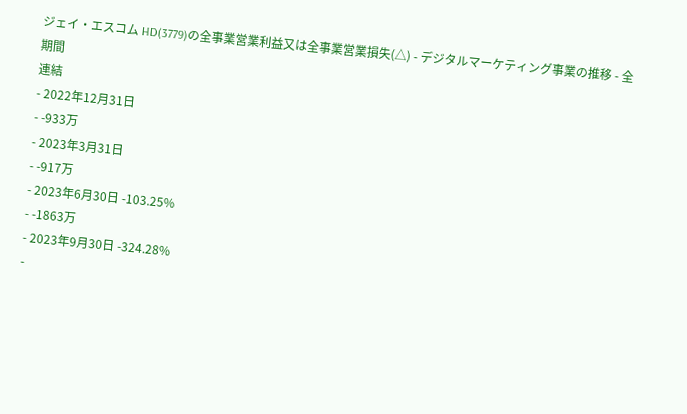ジェイ・エスコム HD(3779)の全事業営業利益又は全事業営業損失(△) - デジタルマーケティング事業の推移 - 全期間
連結
- 2022年12月31日
- -933万
- 2023年3月31日
- -917万
- 2023年6月30日 -103.25%
- -1863万
- 2023年9月30日 -324.28%
-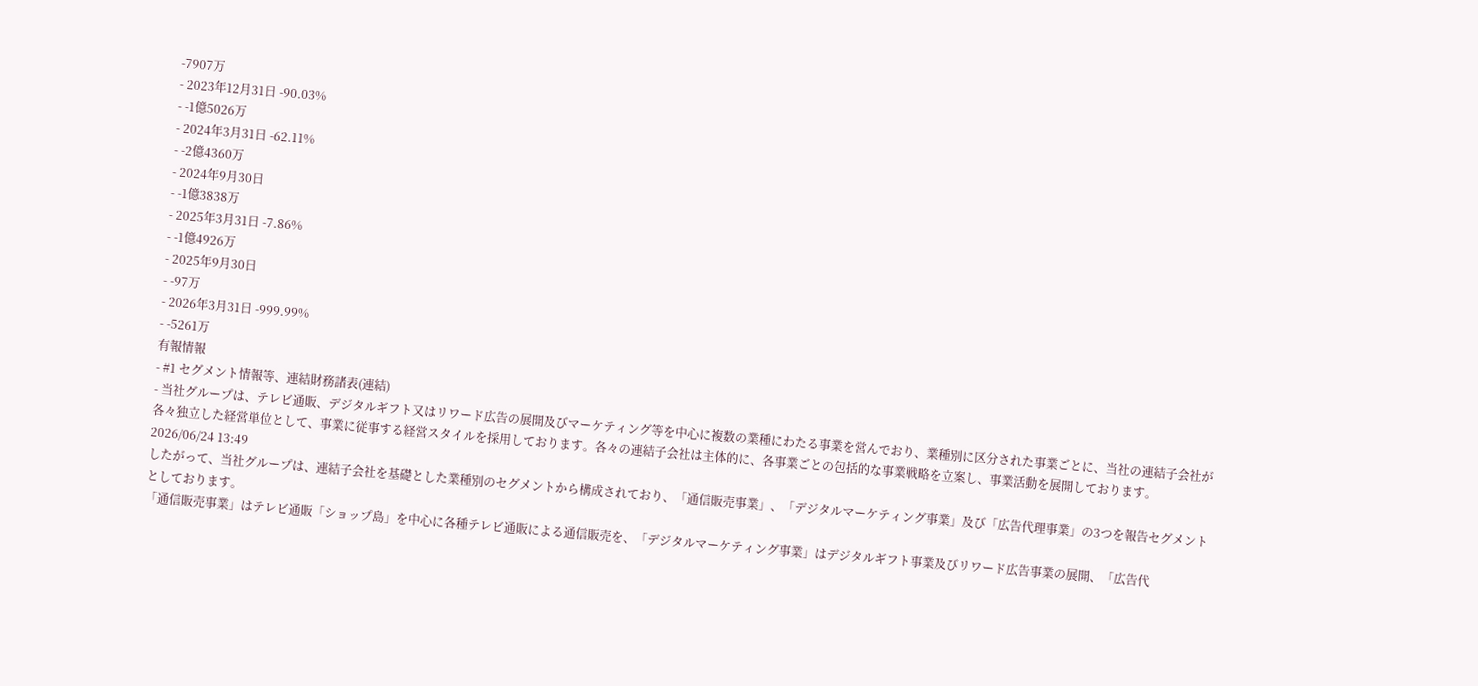-7907万
- 2023年12月31日 -90.03%
- -1億5026万
- 2024年3月31日 -62.11%
- -2億4360万
- 2024年9月30日
- -1億3838万
- 2025年3月31日 -7.86%
- -1億4926万
- 2025年9月30日
- -97万
- 2026年3月31日 -999.99%
- -5261万
有報情報
- #1 セグメント情報等、連結財務諸表(連結)
- 当社グループは、テレビ通販、デジタルギフト又はリワード広告の展開及びマーケティング等を中心に複数の業種にわたる事業を営んでおり、業種別に区分された事業ごとに、当社の連結子会社が各々独立した経営単位として、事業に従事する経営スタイルを採用しております。各々の連結子会社は主体的に、各事業ごとの包括的な事業戦略を立案し、事業活動を展開しております。2026/06/24 13:49
したがって、当社グループは、連結子会社を基礎とした業種別のセグメントから構成されており、「通信販売事業」、「デジタルマーケティング事業」及び「広告代理事業」の3つを報告セグメントとしております。
「通信販売事業」はテレビ通販「ショップ島」を中心に各種テレビ通販による通信販売を、「デジタルマーケティング事業」はデジタルギフト事業及びリワード広告事業の展開、「広告代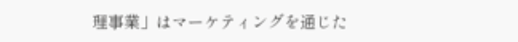理事業」はマーケティングを通じた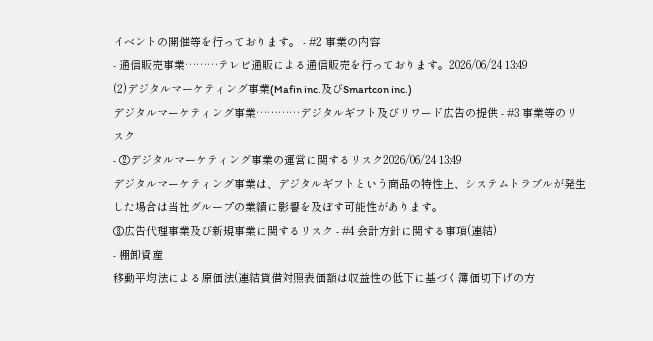イベントの開催等を行っております。 - #2 事業の内容
- 通信販売事業………テレビ通販による通信販売を行っております。2026/06/24 13:49
(2)デジタルマーケティング事業(Mafin inc.及びSmartcon inc.)
デジタルマーケティング事業…………デジタルギフト及びリワード広告の提供 - #3 事業等のリスク
- ②デジタルマーケティング事業の運営に関するリスク2026/06/24 13:49
デジタルマーケティング事業は、デジタルギフトという商品の特性上、システムトラブルが発生した場合は当社グループの業績に影響を及ぼす可能性があります。
③広告代理事業及び新規事業に関するリスク - #4 会計方針に関する事項(連結)
- 棚卸資産
移動平均法による原価法(連結貸借対照表価額は収益性の低下に基づく簿価切下げの方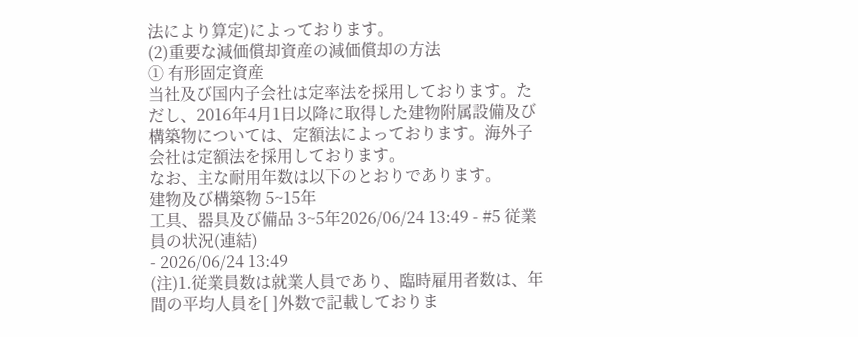法により算定)によっております。
(2)重要な減価償却資産の減価償却の方法
① 有形固定資産
当社及び国内子会社は定率法を採用しております。ただし、2016年4月1日以降に取得した建物附属設備及び構築物については、定額法によっております。海外子会社は定額法を採用しております。
なお、主な耐用年数は以下のとおりであります。
建物及び構築物 5~15年
工具、器具及び備品 3~5年2026/06/24 13:49 - #5 従業員の状況(連結)
- 2026/06/24 13:49
(注)1.従業員数は就業人員であり、臨時雇用者数は、年間の平均人員を[ ]外数で記載しておりま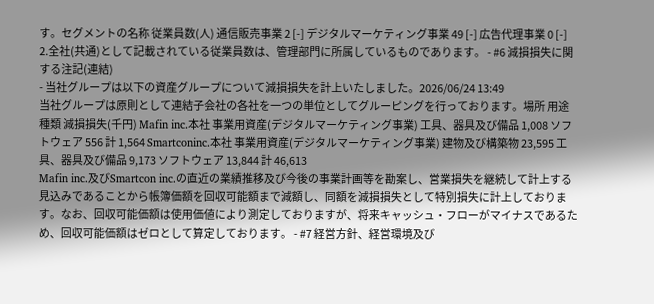す。セグメントの名称 従業員数(人) 通信販売事業 2 [-] デジタルマーケティング事業 49 [-] 広告代理事業 0 [-]
2.全社(共通)として記載されている従業員数は、管理部門に所属しているものであります。 - #6 減損損失に関する注記(連結)
- 当社グループは以下の資産グループについて減損損失を計上いたしました。2026/06/24 13:49
当社グループは原則として連結子会社の各社を一つの単位としてグルーピングを行っております。場所 用途 種類 減損損失(千円) Mafin inc.本社 事業用資産(デジタルマーケティング事業) 工具、器具及び備品 1,008 ソフトウェア 556 計 1,564 Smartconinc.本社 事業用資産(デジタルマーケティング事業) 建物及び構築物 23,595 工具、器具及び備品 9,173 ソフトウェア 13,844 計 46,613
Mafin inc.及びSmartcon inc.の直近の業績推移及び今後の事業計画等を勘案し、営業損失を継続して計上する見込みであることから帳簿価額を回収可能額まで減額し、同額を減損損失として特別損失に計上しております。なお、回収可能価額は使用価値により測定しておりますが、将来キャッシュ・フローがマイナスであるため、回収可能価額はゼロとして算定しております。 - #7 経営方針、経営環境及び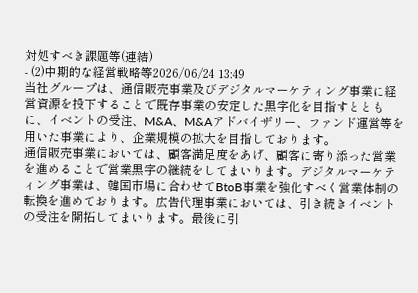対処すべき課題等(連結)
- (2)中期的な経営戦略等2026/06/24 13:49
当社グループは、通信販売事業及びデジタルマーケティング事業に経営資源を投下することで既存事業の安定した黒字化を目指すとともに、イベントの受注、M&A、M&Aアドバイザリー、ファンド運営等を用いた事業により、企業規模の拡大を目指しております。
通信販売事業においては、顧客満足度をあげ、顧客に寄り添った営業を進めることで営業黒字の継続をしてまいります。デジタルマーケティング事業は、韓国市場に合わせてBtoB事業を強化すべく営業体制の転換を進めております。広告代理事業においては、引き続きイベントの受注を開拓してまいります。最後に引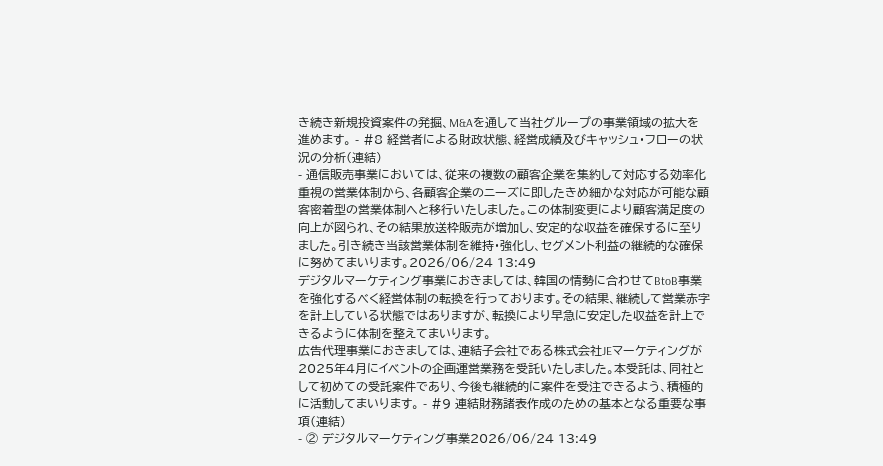き続き新規投資案件の発掘、M&Aを通して当社グループの事業領域の拡大を進めます。 - #8 経営者による財政状態、経営成績及びキャッシュ・フローの状況の分析(連結)
- 通信販売事業においては、従来の複数の顧客企業を集約して対応する効率化重視の営業体制から、各顧客企業のニーズに即したきめ細かな対応が可能な顧客密着型の営業体制へと移行いたしました。この体制変更により顧客満足度の向上が図られ、その結果放送枠販売が増加し、安定的な収益を確保するに至りました。引き続き当該営業体制を維持・強化し、セグメント利益の継続的な確保に努めてまいります。2026/06/24 13:49
デジタルマーケティング事業におきましては、韓国の情勢に合わせてBtoB事業を強化するべく経営体制の転換を行っております。その結果、継続して営業赤字を計上している状態ではありますが、転換により早急に安定した収益を計上できるように体制を整えてまいります。
広告代理事業におきましては、連結子会社である株式会社JEマーケティングが2025年4月にイベントの企画運営業務を受託いたしました。本受託は、同社として初めての受託案件であり、今後も継続的に案件を受注できるよう、積極的に活動してまいります。 - #9 連結財務諸表作成のための基本となる重要な事項(連結)
- ② デジタルマーケティング事業2026/06/24 13:49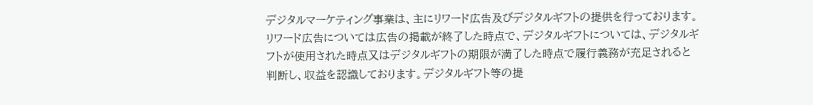デジタルマーケティング事業は、主にリワード広告及びデジタルギフトの提供を行っております。リワード広告については広告の掲載が終了した時点で、デジタルギフトについては、デジタルギフトが使用された時点又はデジタルギフトの期限が満了した時点で履行義務が充足されると判断し、収益を認識しております。デジタルギフト等の提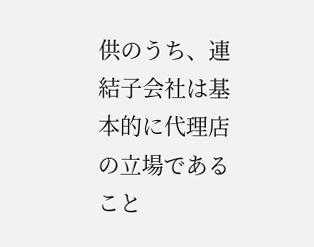供のうち、連結子会社は基本的に代理店の立場であること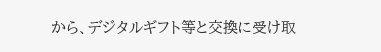から、デジタルギフト等と交換に受け取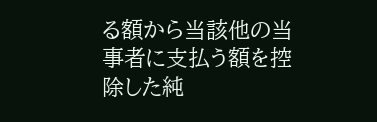る額から当該他の当事者に支払う額を控除した純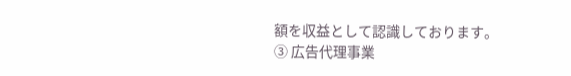額を収益として認識しております。
③ 広告代理事業